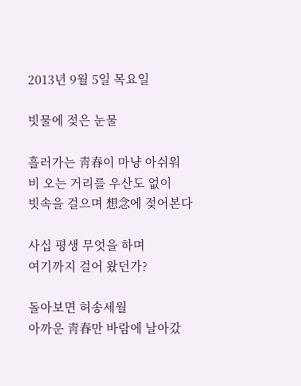2013년 9월 5일 목요일

빗물에 젖은 눈물

흘러가는 靑春이 마냥 아쉬워
비 오는 거리를 우산도 없이
빗속을 걸으며 想念에 젖어본다

사십 평생 무엇을 하며
여기까지 걸어 왔던가?

돌아보면 허송세월
아까운 靑春만 바람에 날아갔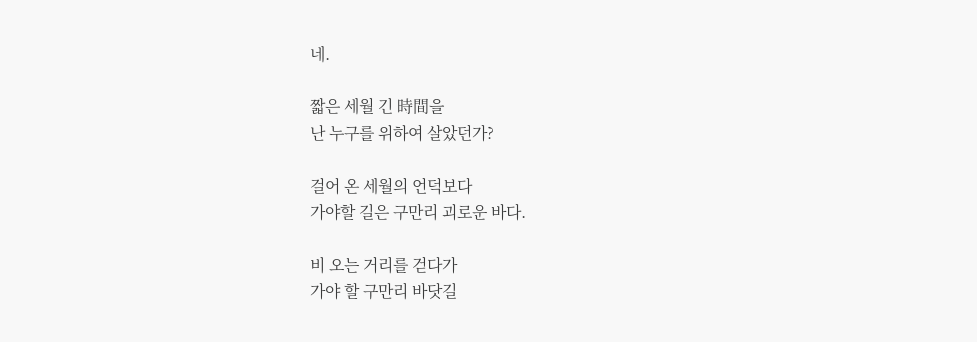네.

짧은 세월 긴 時間을
난 누구를 위하여 살았던가?

걸어 온 세월의 언덕보다
가야할 길은 구만리 괴로운 바다.

비 오는 거리를 걷다가
가야 할 구만리 바닷길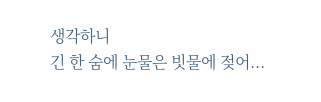생각하니
긴 한 숨에 눈물은 빗물에 젖어...